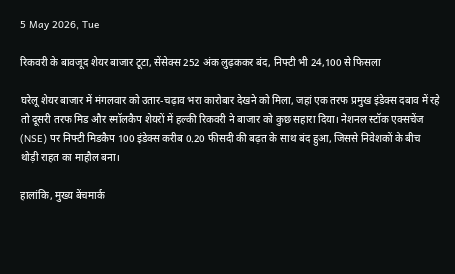5 May 2026, Tue

रिकवरी के बावजूद शेयर बाजार टूटा, सेंसेक्स 252 अंक लुढ़ककर बंद, निफ्टी भी 24,100 से फिसला

घरेलू शेयर बाजार में मंगलवार को उतार-चढ़ाव भरा कारोबार देखने को मिला, जहां एक तरफ प्रमुख इंडेक्स दबाव में रहे तो दूसरी तरफ मिड और स्मॉलकैप शेयरों में हल्की रिकवरी ने बाजार को कुछ सहारा दिया। नेशनल स्टॉक एक्सचेंज (NSE) पर निफ्टी मिडकैप 100 इंडेक्स करीब 0.20 फीसदी की बढ़त के साथ बंद हुआ, जिससे निवेशकों के बीच थोड़ी राहत का माहौल बना।

हालांकि, मुख्य बेंचमार्क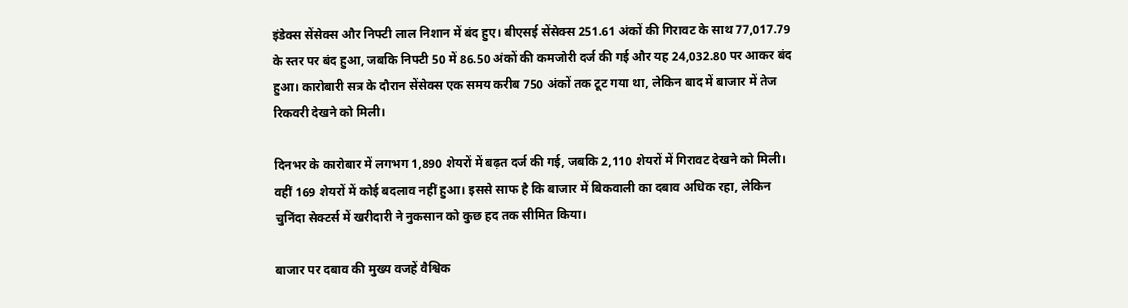इंडेक्स सेंसेक्स और निफ्टी लाल निशान में बंद हुए। बीएसई सेंसेक्स 251.61 अंकों की गिरावट के साथ 77,017.79 के स्तर पर बंद हुआ, जबकि निफ्टी 50 में 86.50 अंकों की कमजोरी दर्ज की गई और यह 24,032.80 पर आकर बंद हुआ। कारोबारी सत्र के दौरान सेंसेक्स एक समय करीब 750 अंकों तक टूट गया था, लेकिन बाद में बाजार में तेज रिकवरी देखने को मिली।

दिनभर के कारोबार में लगभग 1,890 शेयरों में बढ़त दर्ज की गई, जबकि 2,110 शेयरों में गिरावट देखने को मिली। वहीं 169 शेयरों में कोई बदलाव नहीं हुआ। इससे साफ है कि बाजार में बिकवाली का दबाव अधिक रहा, लेकिन चुनिंदा सेक्टर्स में खरीदारी ने नुकसान को कुछ हद तक सीमित किया।

बाजार पर दबाव की मुख्य वजहें वैश्विक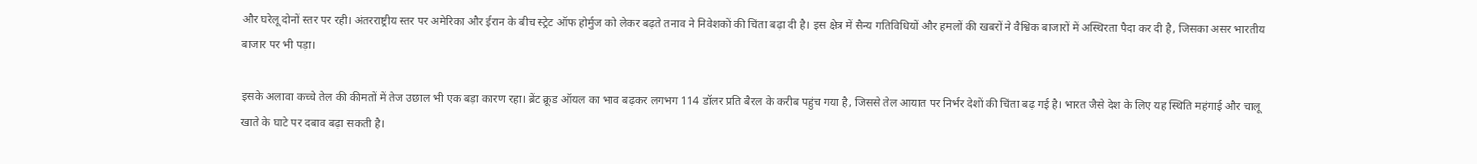और घरेलू दोनों स्तर पर रही। अंतरराष्ट्रीय स्तर पर अमेरिका और ईरान के बीच स्ट्रेट ऑफ होर्मुज को लेकर बढ़ते तनाव ने निवेशकों की चिंता बढ़ा दी है। इस क्षेत्र में सैन्य गतिविधियों और हमलों की खबरों ने वैश्विक बाजारों में अस्थिरता पैदा कर दी है, जिसका असर भारतीय बाजार पर भी पड़ा।

इसके अलावा कच्चे तेल की कीमतों में तेज उछाल भी एक बड़ा कारण रहा। ब्रेंट क्रूड ऑयल का भाव बढ़कर लगभग 114 डॉलर प्रति बैरल के करीब पहुंच गया है, जिससे तेल आयात पर निर्भर देशों की चिंता बढ़ गई है। भारत जैसे देश के लिए यह स्थिति महंगाई और चालू खाते के घाटे पर दबाव बढ़ा सकती है।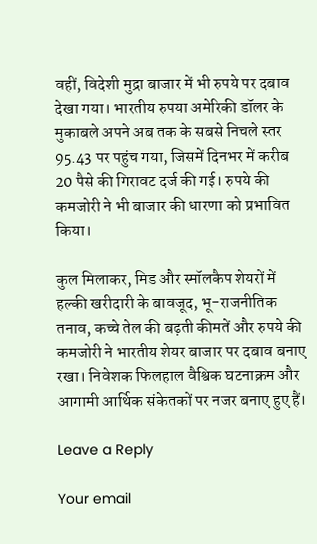वहीं, विदेशी मुद्रा बाजार में भी रुपये पर दबाव देखा गया। भारतीय रुपया अमेरिकी डॉलर के मुकाबले अपने अब तक के सबसे निचले स्तर 95.43 पर पहुंच गया, जिसमें दिनभर में करीब 20 पैसे की गिरावट दर्ज की गई। रुपये की कमजोरी ने भी बाजार की धारणा को प्रभावित किया।

कुल मिलाकर, मिड और स्मॉलकैप शेयरों में हल्की खरीदारी के बावजूद, भू-राजनीतिक तनाव, कच्चे तेल की बढ़ती कीमतें और रुपये की कमजोरी ने भारतीय शेयर बाजार पर दबाव बनाए रखा। निवेशक फिलहाल वैश्विक घटनाक्रम और आगामी आर्थिक संकेतकों पर नजर बनाए हुए हैं।

Leave a Reply

Your email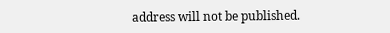address will not be published.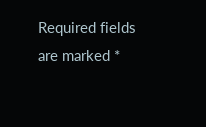Required fields are marked *